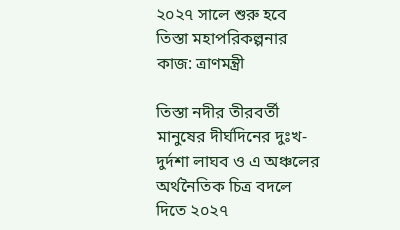২০২৭ সালে শুরু হবে তিস্তা মহাপরিকল্পনার কাজ: ত্রাণমন্ত্রী

তিস্তা নদীর তীরবর্তী মানুষের দীর্ঘদিনের দুঃখ-দুর্দশা লাঘব ও এ অঞ্চলের অর্থনৈতিক চিত্র বদলে দিতে ২০২৭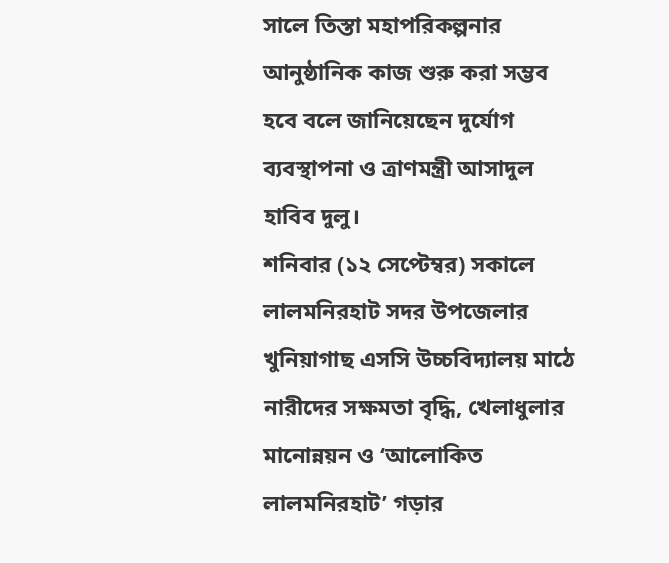সালে তিস্তা মহাপরিকল্পনার আনুষ্ঠানিক কাজ শুরু করা সম্ভব হবে বলে জানিয়েছেন দুর্যোগ ব্যবস্থাপনা ও ত্রাণমন্ত্রী আসাদুল হাবিব দুলু।
শনিবার (১২ সেপ্টেম্বর) সকালে লালমনিরহাট সদর উপজেলার খুনিয়াগাছ এসসি উচ্চবিদ্যালয় মাঠে নারীদের সক্ষমতা বৃদ্ধি, খেলাধুলার মানোন্নয়ন ও ‘আলোকিত লালমনিরহাট’ গড়ার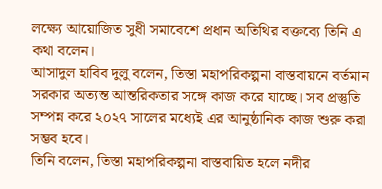লক্ষ্যে আয়োজিত সুধী সমাবেশে প্রধান অতিথির বক্তব্যে তিনি এ কথা বলেন।
আসাদুল হাবিব দুলু বলেন, তিস্তা মহাপরিকল্পনা বাস্তবায়নে বর্তমান সরকার অত্যন্ত আন্তরিকতার সঙ্গে কাজ করে যাচ্ছে। সব প্রস্তুতি সম্পন্ন করে ২০২৭ সালের মধ্যেই এর আনুষ্ঠানিক কাজ শুরু করা সম্ভব হবে।
তিনি বলেন, তিস্তা মহাপরিকল্পনা বাস্তবায়িত হলে নদীর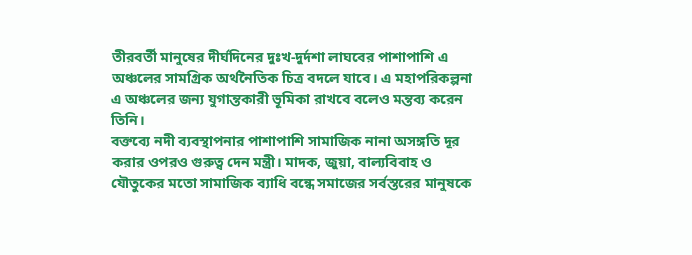তীরবর্তী মানুষের দীর্ঘদিনের দুঃখ-দুর্দশা লাঘবের পাশাপাশি এ অঞ্চলের সামগ্রিক অর্থনৈতিক চিত্র বদলে যাবে। এ মহাপরিকল্পনা এ অঞ্চলের জন্য যুগান্তকারী ভূমিকা রাখবে বলেও মন্তব্য করেন তিনি।
বক্তব্যে নদী ব্যবস্থাপনার পাশাপাশি সামাজিক নানা অসঙ্গতি দূর করার ওপরও গুরুত্ব দেন মন্ত্রী। মাদক, জুয়া, বাল্যবিবাহ ও যৌতুকের মতো সামাজিক ব্যাধি বন্ধে সমাজের সর্বস্তরের মানুষকে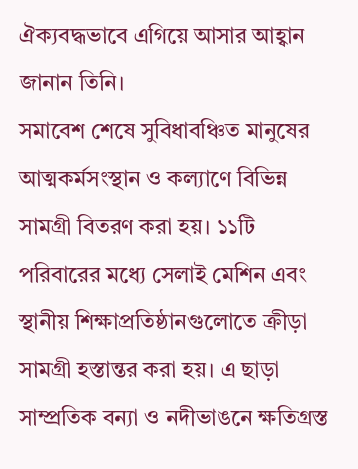ঐক্যবদ্ধভাবে এগিয়ে আসার আহ্বান জানান তিনি।
সমাবেশ শেষে সুবিধাবঞ্চিত মানুষের আত্মকর্মসংস্থান ও কল্যাণে বিভিন্ন সামগ্রী বিতরণ করা হয়। ১১টি পরিবারের মধ্যে সেলাই মেশিন এবং স্থানীয় শিক্ষাপ্রতিষ্ঠানগুলোতে ক্রীড়া সামগ্রী হস্তান্তর করা হয়। এ ছাড়া সাম্প্রতিক বন্যা ও নদীভাঙনে ক্ষতিগ্রস্ত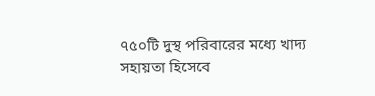৭৫০টি দুস্থ পরিবারের মধ্যে খাদ্য সহায়তা হিসেবে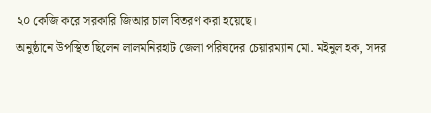২০ কেজি করে সরকারি জিআর চাল বিতরণ করা হয়েছে।
অনুষ্ঠানে উপস্থিত ছিলেন লালমনিরহাট জেলা পরিষদের চেয়ারম্যান মো. মইনুল হক, সদর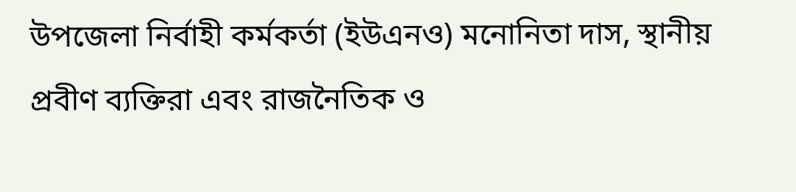উপজেলা নির্বাহী কর্মকর্তা (ইউএনও) মনোনিতা দাস, স্থানীয় প্রবীণ ব্যক্তিরা এবং রাজনৈতিক ও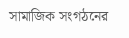সামাজিক সংগঠনের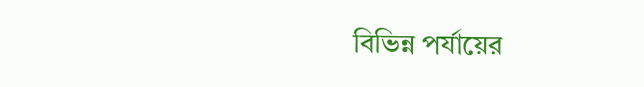বিভিন্ন পর্যায়ের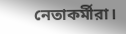নেতাকর্মীরা।